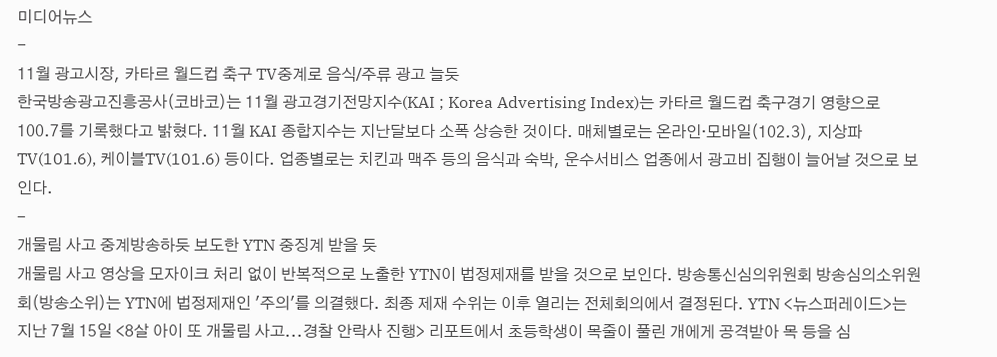미디어뉴스
-
11월 광고시장, 카타르 월드컵 축구 TV중계로 음식/주류 광고 늘듯
한국방송광고진흥공사(코바코)는 11월 광고경기전망지수(KAI ; Korea Advertising Index)는 카타르 월드컵 축구경기 영향으로 100.7를 기록했다고 밝혔다. 11월 KAI 종합지수는 지난달보다 소폭 상승한 것이다. 매체별로는 온라인·모바일(102.3), 지상파TV(101.6), 케이블TV(101.6) 등이다. 업종별로는 치킨과 맥주 등의 음식과 숙박, 운수서비스 업종에서 광고비 집행이 늘어날 것으로 보인다.
-
개물림 사고 중계방송하듯 보도한 YTN 중징계 받을 듯
개물림 사고 영상을 모자이크 처리 없이 반복적으로 노출한 YTN이 법정제재를 받을 것으로 보인다. 방송통신심의위원회 방송심의소위원회(방송소위)는 YTN에 법정제재인 '주의'를 의결했다. 최종 제재 수위는 이후 열리는 전체회의에서 결정된다. YTN <뉴스퍼레이드>는 지난 7월 15일 <8살 아이 또 개물림 사고...경찰 안락사 진행> 리포트에서 초등학생이 목줄이 풀린 개에게 공격받아 목 등을 심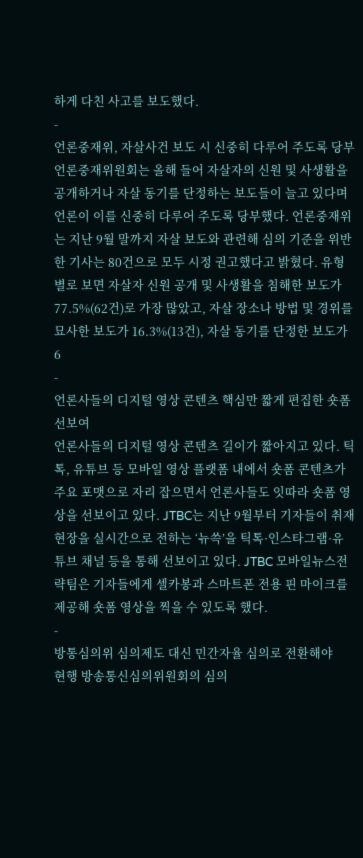하게 다친 사고를 보도했다.
-
언론중재위, 자살사건 보도 시 신중히 다루어 주도록 당부
언론중재위원회는 올해 들어 자살자의 신원 및 사생활을 공개하거나 자살 동기를 단정하는 보도들이 늘고 있다며 언론이 이를 신중히 다루어 주도록 당부했다. 언론중재위는 지난 9월 말까지 자살 보도와 관련해 심의 기준을 위반한 기사는 80건으로 모두 시정 권고했다고 밝혔다. 유형별로 보면 자살자 신원 공개 및 사생활을 침해한 보도가 77.5%(62건)로 가장 많았고, 자살 장소나 방법 및 경위를 묘사한 보도가 16.3%(13건), 자살 동기를 단정한 보도가 6
-
언론사들의 디지털 영상 콘텐츠 핵심만 짧게 편집한 숏폼 선보여
언론사들의 디지털 영상 콘텐츠 길이가 짧아지고 있다. 틱톡, 유튜브 등 모바일 영상 플랫폼 내에서 숏폼 콘텐츠가 주요 포맷으로 자리 잡으면서 언론사들도 잇따라 숏폼 영상을 선보이고 있다. JTBC는 지난 9월부터 기자들이 취재 현장을 실시간으로 전하는 ‘뉴쓱’을 틱톡·인스타그램·유튜브 채널 등을 통해 선보이고 있다. JTBC 모바일뉴스전략팀은 기자들에게 셀카봉과 스마트폰 전용 핀 마이크를 제공해 숏폼 영상을 찍을 수 있도록 했다.
-
방통심의위 심의제도 대신 민간자율 심의로 전환해야
현행 방송통신심의위원회의 심의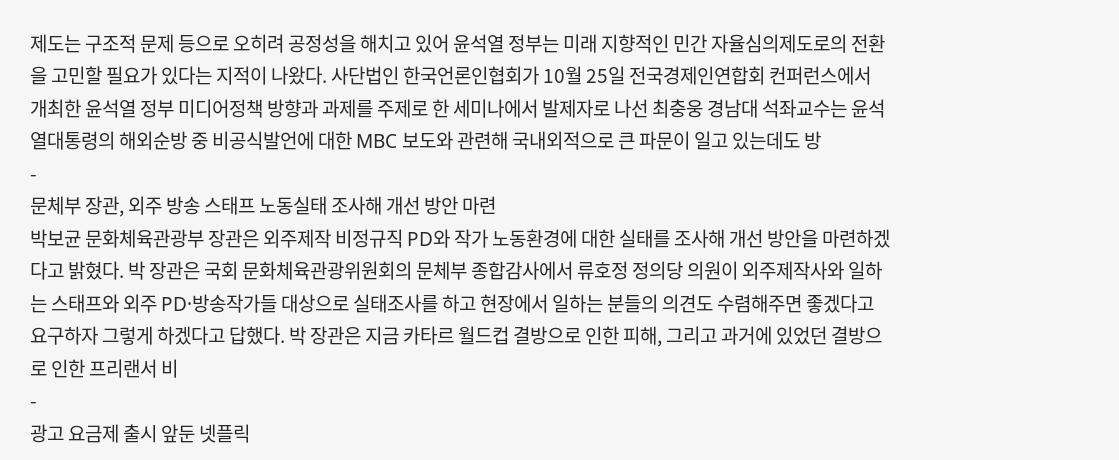제도는 구조적 문제 등으로 오히려 공정성을 해치고 있어 윤석열 정부는 미래 지향적인 민간 자율심의제도로의 전환을 고민할 필요가 있다는 지적이 나왔다. 사단법인 한국언론인협회가 10월 25일 전국경제인연합회 컨퍼런스에서 개최한 윤석열 정부 미디어정책 방향과 과제를 주제로 한 세미나에서 발제자로 나선 최충웅 경남대 석좌교수는 윤석열대통령의 해외순방 중 비공식발언에 대한 MBC 보도와 관련해 국내외적으로 큰 파문이 일고 있는데도 방
-
문체부 장관, 외주 방송 스태프 노동실태 조사해 개선 방안 마련
박보균 문화체육관광부 장관은 외주제작 비정규직 PD와 작가 노동환경에 대한 실태를 조사해 개선 방안을 마련하겠다고 밝혔다. 박 장관은 국회 문화체육관광위원회의 문체부 종합감사에서 류호정 정의당 의원이 외주제작사와 일하는 스태프와 외주 PD·방송작가들 대상으로 실태조사를 하고 현장에서 일하는 분들의 의견도 수렴해주면 좋겠다고 요구하자 그렇게 하겠다고 답했다. 박 장관은 지금 카타르 월드컵 결방으로 인한 피해, 그리고 과거에 있었던 결방으로 인한 프리랜서 비
-
광고 요금제 출시 앞둔 넷플릭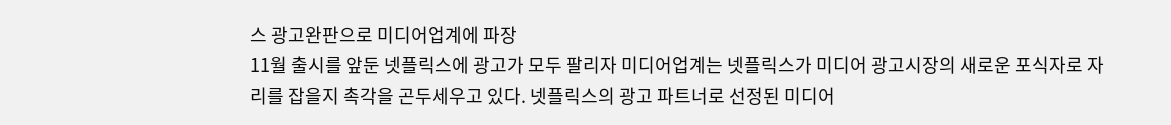스 광고완판으로 미디어업계에 파장
11월 출시를 앞둔 넷플릭스에 광고가 모두 팔리자 미디어업계는 넷플릭스가 미디어 광고시장의 새로운 포식자로 자리를 잡을지 촉각을 곤두세우고 있다. 넷플릭스의 광고 파트너로 선정된 미디어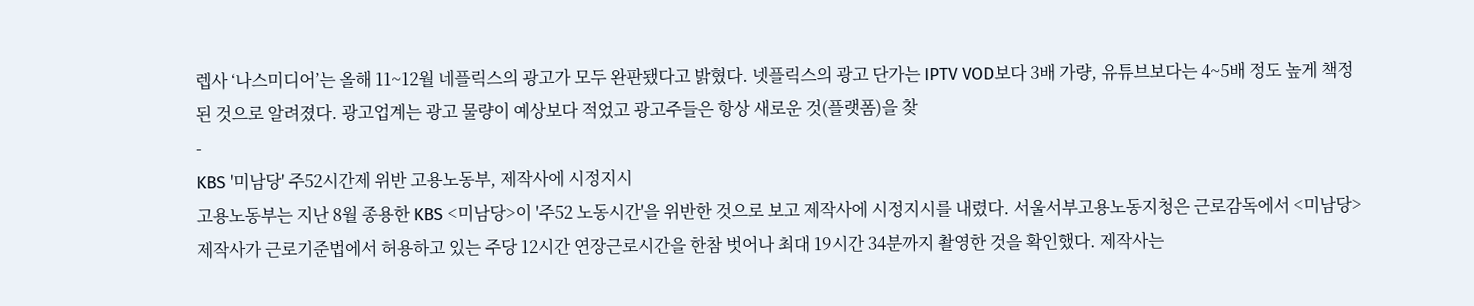렙사 ‘나스미디어’는 올해 11~12월 네플릭스의 광고가 모두 완판됐다고 밝혔다. 넷플릭스의 광고 단가는 IPTV VOD보다 3배 가량, 유튜브보다는 4~5배 정도 높게 책정된 것으로 알려졌다. 광고업계는 광고 물량이 예상보다 적었고 광고주들은 항상 새로운 것(플랫폼)을 찾
-
KBS '미남당' 주52시간제 위반 고용노동부, 제작사에 시정지시
고용노동부는 지난 8월 종용한 KBS <미남당>이 '주52 노동시간'을 위반한 것으로 보고 제작사에 시정지시를 내렸다. 서울서부고용노동지청은 근로감독에서 <미남당> 제작사가 근로기준법에서 허용하고 있는 주당 12시간 연장근로시간을 한참 벗어나 최대 19시간 34분까지 촬영한 것을 확인했다. 제작사는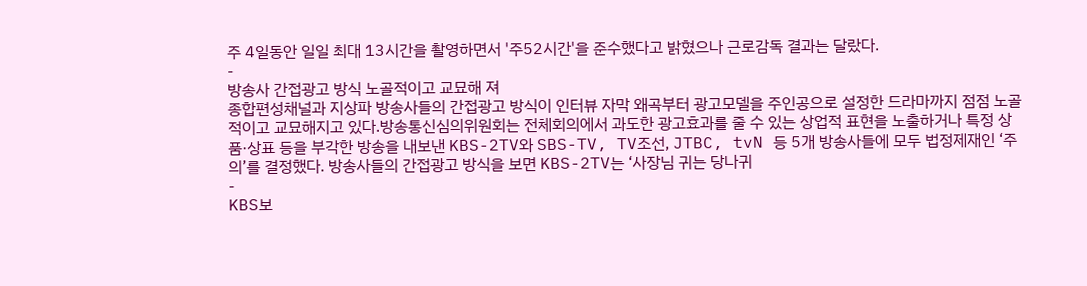주 4일동안 일일 최대 13시간을 촬영하면서 '주52시간'을 준수했다고 밝혔으나 근로감독 결과는 달랐다.
-
방송사 간접광고 방식 노골적이고 교묘해 져
종합편성채널과 지상파 방송사들의 간접광고 방식이 인터뷰 자막 왜곡부터 광고모델을 주인공으로 설정한 드라마까지 점점 노골적이고 교묘해지고 있다.방송통신심의위원회는 전체회의에서 과도한 광고효과를 줄 수 있는 상업적 표현을 노출하거나 특정 상품·상표 등을 부각한 방송을 내보낸 KBS-2TV와 SBS-TV, TV조선, JTBC, tvN 등 5개 방송사들에 모두 법정제재인 ‘주의’를 결정했다. 방송사들의 간접광고 방식을 보면 KBS-2TV는 ‘사장님 귀는 당나귀
-
KBS보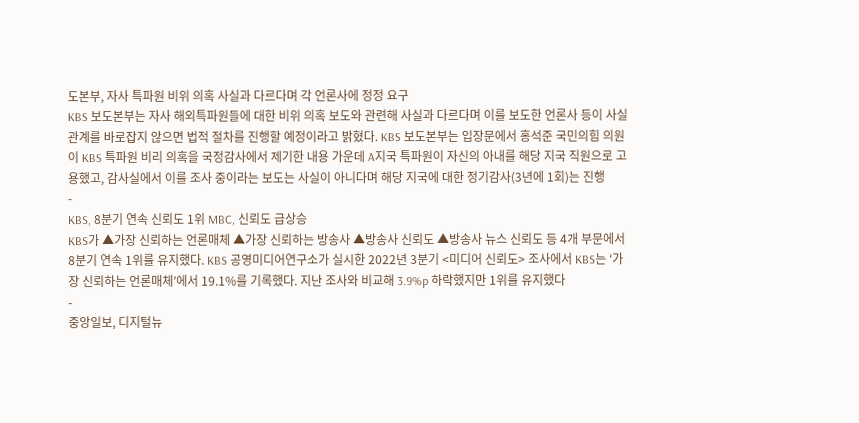도본부, 자사 특파원 비위 의혹 사실과 다르다며 각 언론사에 정정 요구
KBS 보도본부는 자사 해외특파원들에 대한 비위 의혹 보도와 관련해 사실과 다르다며 이를 보도한 언론사 등이 사실관계를 바로잡지 않으면 법적 절차를 진행할 예정이라고 밝혔다. KBS 보도본부는 입장문에서 홍석준 국민의힘 의원이 KBS 특파원 비리 의혹을 국정감사에서 제기한 내용 가운데 A지국 특파원이 자신의 아내를 해당 지국 직원으로 고용했고, 감사실에서 이를 조사 중이라는 보도는 사실이 아니다며 해당 지국에 대한 정기감사(3년에 1회)는 진행
-
KBS, 8분기 연속 신뢰도 1위 MBC, 신뢰도 급상승
KBS가 ▲가장 신뢰하는 언론매체 ▲가장 신뢰하는 방송사 ▲방송사 신뢰도 ▲방송사 뉴스 신뢰도 등 4개 부문에서 8분기 연속 1위를 유지했다. KBS 공영미디어연구소가 실시한 2022년 3분기 <미디어 신뢰도> 조사에서 KBS는 ‘가장 신뢰하는 언론매체’에서 19.1%를 기록했다. 지난 조사와 비교해 3.9%p 하락했지만 1위를 유지했다
-
중앙일보, 디지털뉴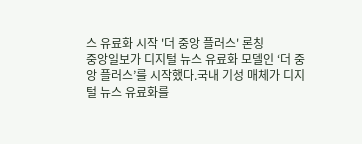스 유료화 시작 '더 중앙 플러스' 론칭
중앙일보가 디지털 뉴스 유료화 모델인 ‘더 중앙 플러스’를 시작했다.국내 기성 매체가 디지털 뉴스 유료화를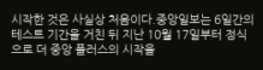시작한 것은 사실상 처음이다.중앙일보는 6일간의 테스트 기간을 거친 뒤 지난 10월 17일부터 정식으로 더 중앙 플러스의 시작을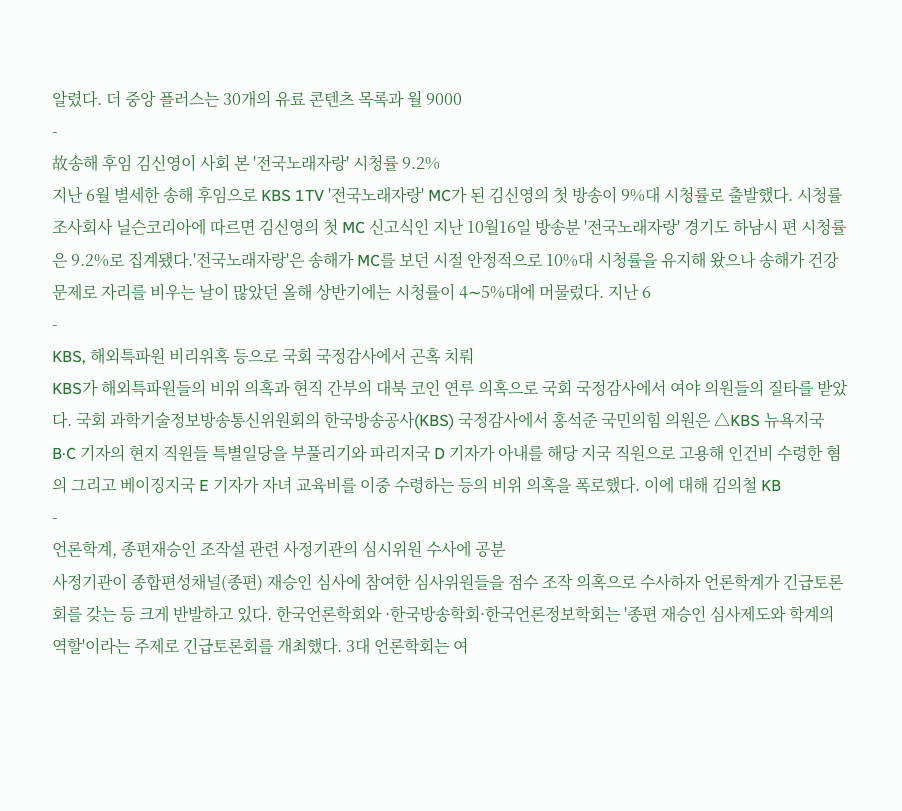알렸다. 더 중앙 플러스는 30개의 유료 콘텐츠 목록과 월 9000
-
故송해 후임 김신영이 사회 본 '전국노래자랑' 시청률 9.2%
지난 6월 별세한 송해 후임으로 KBS 1TV '전국노래자랑' MC가 된 김신영의 첫 방송이 9%대 시청률로 출발했다. 시청률 조사회사 닐슨코리아에 따르면 김신영의 첫 MC 신고식인 지난 10월16일 방송분 '전국노래자랑' 경기도 하남시 편 시청률은 9.2%로 집계됐다.'전국노래자랑'은 송해가 MC를 보던 시절 안정적으로 10%대 시청률을 유지해 왔으나 송해가 건강 문제로 자리를 비우는 날이 많았던 올해 상반기에는 시청률이 4∼5%대에 머물렀다. 지난 6
-
KBS, 해외특파원 비리위혹 등으로 국회 국정감사에서 곤혹 치뤄
KBS가 해외특파원들의 비위 의혹과 현직 간부의 대북 코인 연루 의혹으로 국회 국정감사에서 여야 의원들의 질타를 받았다. 국회 과학기술정보방송통신위원회의 한국방송공사(KBS) 국정감사에서 홍석준 국민의힘 의원은 △KBS 뉴욕지국 B·C 기자의 현지 직원들 특별일당을 부풀리기와 파리지국 D 기자가 아내를 해당 지국 직원으로 고용해 인건비 수령한 혐의 그리고 베이징지국 E 기자가 자녀 교육비를 이중 수령하는 등의 비위 의혹을 폭로했다. 이에 대해 김의철 KB
-
언론학계, 종편재승인 조작설 관련 사정기관의 심시위원 수사에 공분
사정기관이 종합편성채널(종편) 재승인 심사에 참여한 심사위원들을 점수 조작 의혹으로 수사하자 언론학계가 긴급토론회를 갖는 등 크게 반발하고 있다. 한국언론학회와 ·한국방송학회·한국언론정보학회는 '종편 재승인 심사제도와 학계의 역할'이라는 주제로 긴급토론회를 개최했다. 3대 언론학회는 여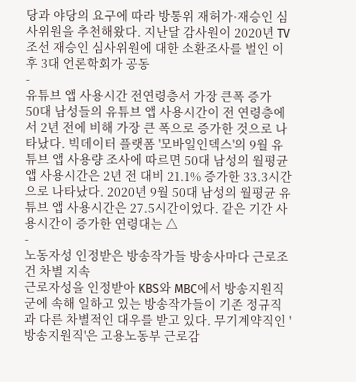당과 야당의 요구에 따라 방통위 재허가·재승인 심사위원을 추천해왔다. 지난달 감사원이 2020년 TV조선 재승인 심사위원에 대한 소환조사를 벌인 이후 3대 언론학회가 공동
-
유튜브 앱 사용시간 전연령층서 가장 큰폭 증가
50대 남성들의 유튜브 앱 사용시간이 전 연령층에서 2년 전에 비해 가장 큰 폭으로 증가한 것으로 나타났다. 빅데이터 플랫폼 '모바일인덱스'의 9월 유튜브 앱 사용량 조사에 따르면 50대 남성의 월평균 앱 사용시간은 2년 전 대비 21.1% 증가한 33.3시간으로 나타났다. 2020년 9월 50대 남성의 월평균 유튜브 앱 사용시간은 27.5시간이었다. 같은 기간 사용시간이 증가한 연령대는 △
-
노동자성 인정받은 방송작가들 방송사마다 근로조건 차별 지속
근로자성을 인정받아 KBS와 MBC에서 방송지원직군에 속해 일하고 있는 방송작가들이 기존 정규직과 다른 차별적인 대우를 받고 있다. 무기계약직인 '방송지원직'은 고용노동부 근로감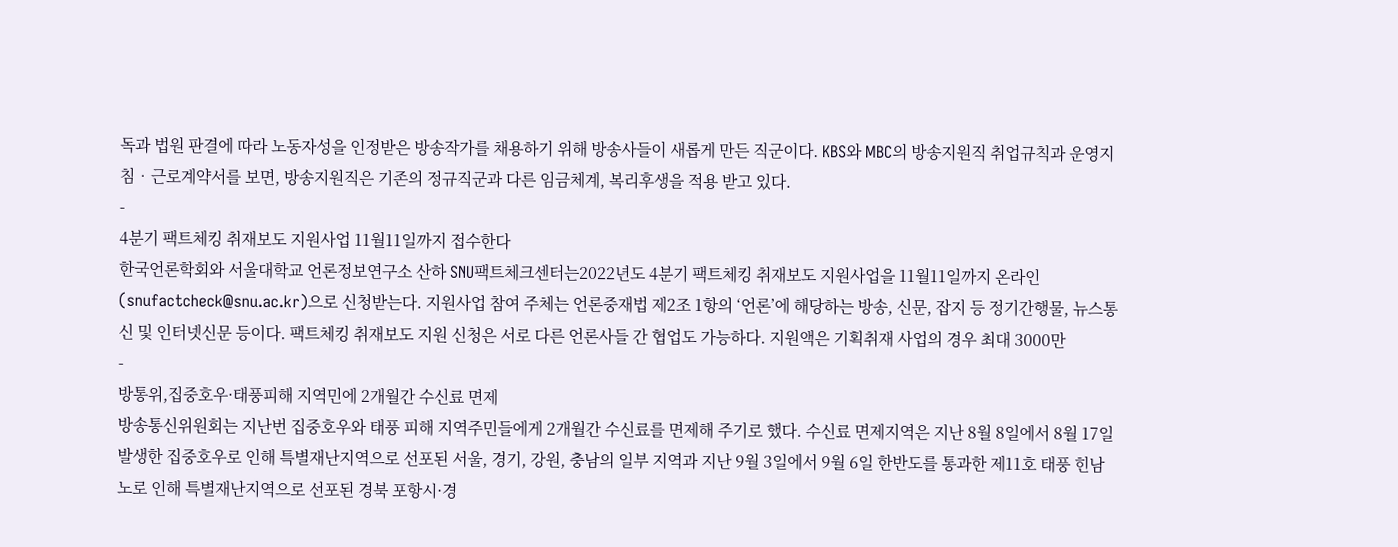독과 법원 판결에 따라 노동자성을 인정받은 방송작가를 채용하기 위해 방송사들이 새롭게 만든 직군이다. KBS와 MBC의 방송지원직 취업규칙과 운영지침‧근로계약서를 보면, 방송지원직은 기존의 정규직군과 다른 임금체계, 복리후생을 적용 받고 있다.
-
4분기 팩트체킹 취재보도 지원사업 11월11일까지 접수한다
한국언론학회와 서울대학교 언론정보연구소 산하 SNU팩트체크센터는2022년도 4분기 팩트체킹 취재보도 지원사업을 11월11일까지 온라인(snufactcheck@snu.ac.kr)으로 신청받는다. 지원사업 참여 주체는 언론중재법 제2조 1항의 ‘언론’에 해당하는 방송, 신문, 잡지 등 정기간행물, 뉴스통신 및 인터넷신문 등이다. 팩트체킹 취재보도 지원 신청은 서로 다른 언론사들 간 협업도 가능하다. 지원액은 기획취재 사업의 경우 최대 3000만
-
방통위,집중호우·태풍피해 지역민에 2개월간 수신료 면제
방송통신위원회는 지난번 집중호우와 태풍 피해 지역주민들에게 2개월간 수신료를 면제해 주기로 했다. 수신료 면제지역은 지난 8월 8일에서 8월 17일 발생한 집중호우로 인해 특별재난지역으로 선포된 서울, 경기, 강원, 충남의 일부 지역과 지난 9월 3일에서 9월 6일 한반도를 통과한 제11호 태풍 힌남노로 인해 특별재난지역으로 선포된 경북 포항시·경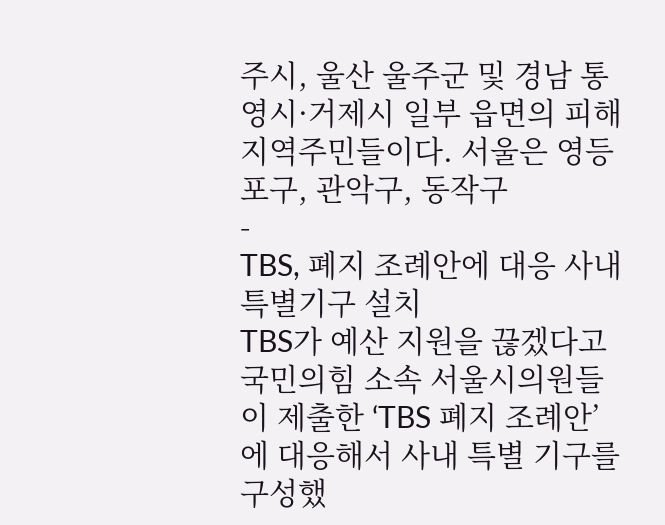주시, 울산 울주군 및 경남 통영시·거제시 일부 읍면의 피해 지역주민들이다. 서울은 영등포구, 관악구, 동작구
-
TBS, 폐지 조례안에 대응 사내 특별기구 설치
TBS가 예산 지원을 끊겠다고 국민의힘 소속 서울시의원들이 제출한 ‘TBS 폐지 조례안’에 대응해서 사내 특별 기구를 구성했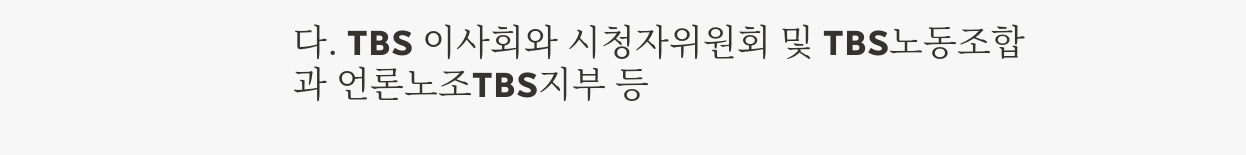다. TBS 이사회와 시청자위원회 및 TBS노동조합과 언론노조TBS지부 등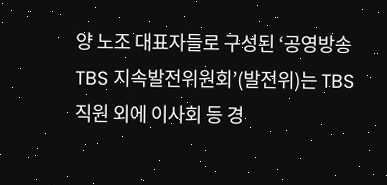양 노조 대표자들로 구성된 ‘공영방송 TBS 지속발전위원회’(발전위)는 TBS 직원 외에 이사회 등 경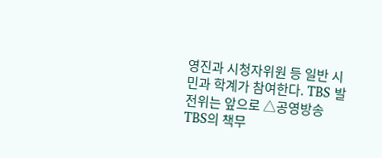영진과 시청자위원 등 일반 시민과 학계가 참여한다. TBS 발전위는 앞으로 △공영방송 TBS의 책무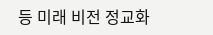등 미래 비전 정교화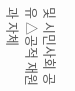및 시민사회 공유 △공적 재원과 자체